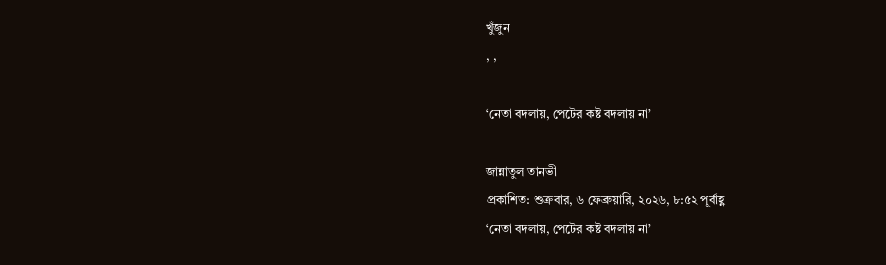খুঁজুন
, ,

‘নেতা বদলায়, পেটের কষ্ট বদলায় না’

জান্নাতুল তানভী
প্রকাশিত: শুক্রবার, ৬ ফেব্রুয়ারি, ২০২৬, ৮:৫২ পূর্বাহ্ণ
‘নেতা বদলায়, পেটের কষ্ট বদলায় না’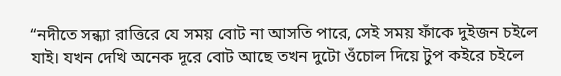“নদীতে সন্ধ্যা রাত্তিরে যে সময় বোট না আসতি পারে, সেই সময় ফাঁকে দুইজন চইলে যাই। যখন দেখি অনেক দূরে বোট আছে তখন দুটো ওঁচোল দিয়ে টুপ কইরে চইলে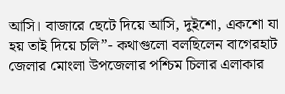আসি। বাজারে ছেটে দিয়ে আসি, দুইশো, একশো যা হয় তাই দিয়ে চলি”- কথাগুলো বলছিলেন বাগেরহাট জেলার মোংলা উপজেলার পশ্চিম চিলার এলাকার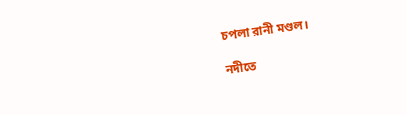চপলা রানী মণ্ডল।

নদীতে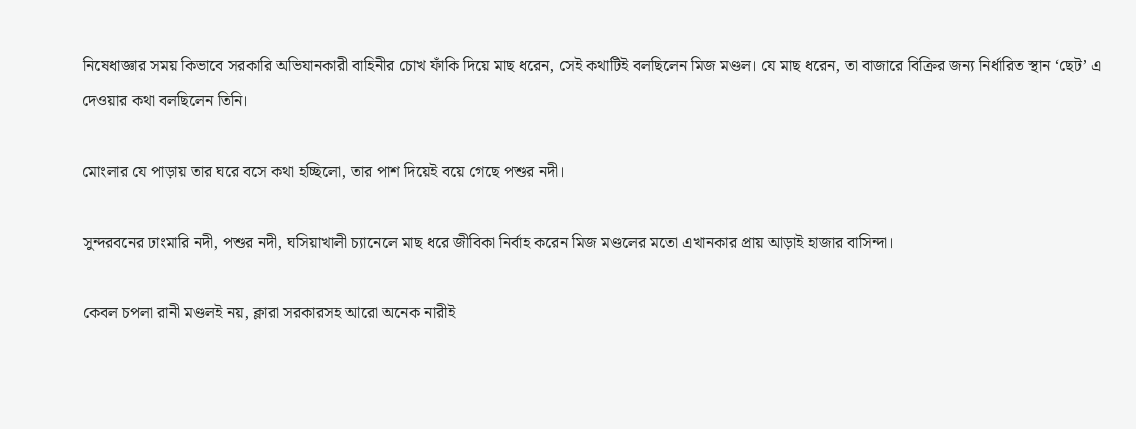নিষেধাজ্ঞার সময় কিভাবে সরকারি অভিযানকারী বাহিনীর চোখ ফাঁকি দিয়ে মাছ ধরেন, সেই কথাটিই বলছিলেন মিজ মণ্ডল। যে মাছ ধরেন, তা বাজারে বিক্রির জন্য নির্ধারিত স্থান ‘ছেট’ এ দেওয়ার কথা বলছিলেন তিনি।

মোংলার যে পাড়ায় তার ঘরে বসে কথা হচ্ছিলো, তার পাশ দিয়েই বয়ে গেছে পশুর নদী।

সুন্দরবনের ঢাংমারি নদী, পশুর নদী, ঘসিয়াখালী চ্যানেলে মাছ ধরে জীবিকা নির্বাহ করেন মিজ মণ্ডলের মতো এখানকার প্রায় আড়াই হাজার বাসিন্দা।

কেবল চপলা রানী মণ্ডলই নয়, ক্লারা সরকারসহ আরো অনেক নারীই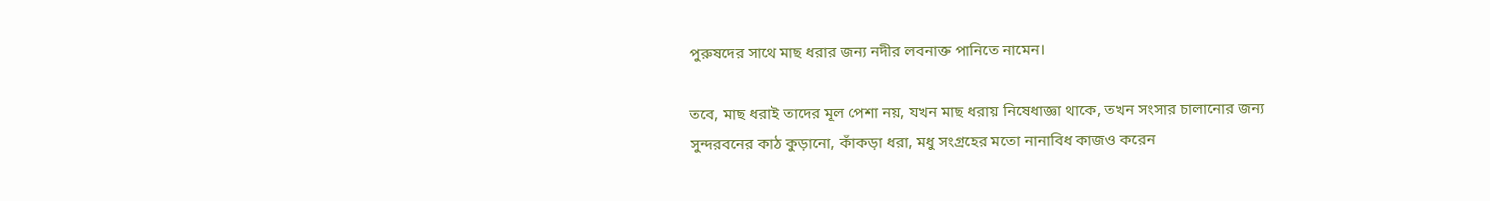পুরুষদের সাথে মাছ ধরার জন্য নদীর লবনাক্ত পানিতে নামেন।

তবে, মাছ ধরাই তাদের মূল পেশা নয়, যখন মাছ ধরায় নিষেধাজ্ঞা থাকে, তখন সংসার চালানোর জন্য সুন্দরবনের কাঠ কুড়ানো, কাঁকড়া ধরা, মধু সংগ্রহের মতো নানাবিধ কাজও করেন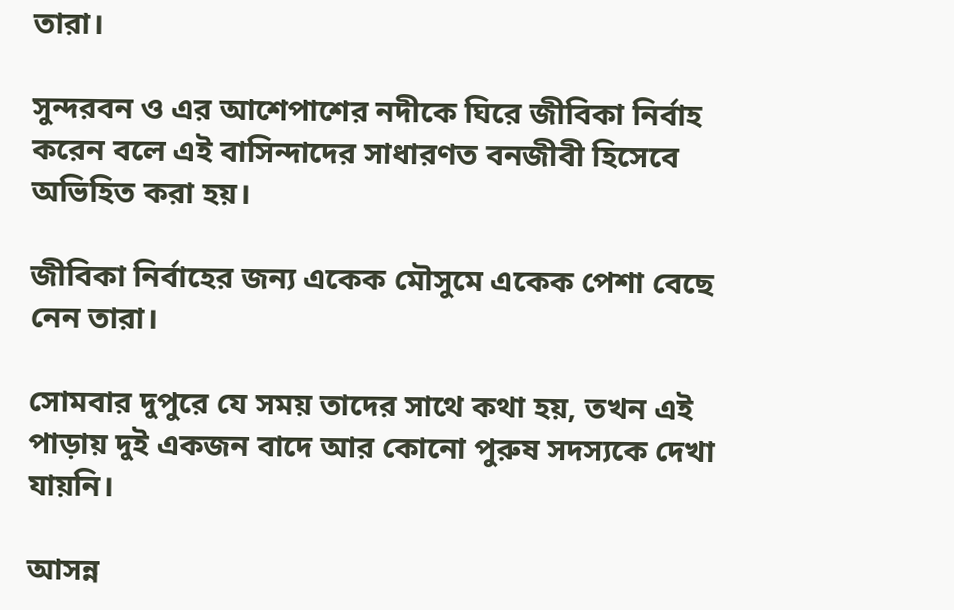তারা।

সুন্দরবন ও এর আশেপাশের নদীকে ঘিরে জীবিকা নির্বাহ করেন বলে এই বাসিন্দাদের সাধারণত বনজীবী হিসেবে অভিহিত করা হয়।

জীবিকা নির্বাহের জন্য একেক মৌসুমে একেক পেশা বেছে নেন তারা।

সোমবার দুপুরে যে সময় তাদের সাথে কথা হয়, তখন এই পাড়ায় দুই একজন বাদে আর কোনো পুরুষ সদস্যকে দেখা যায়নি।

আসন্ন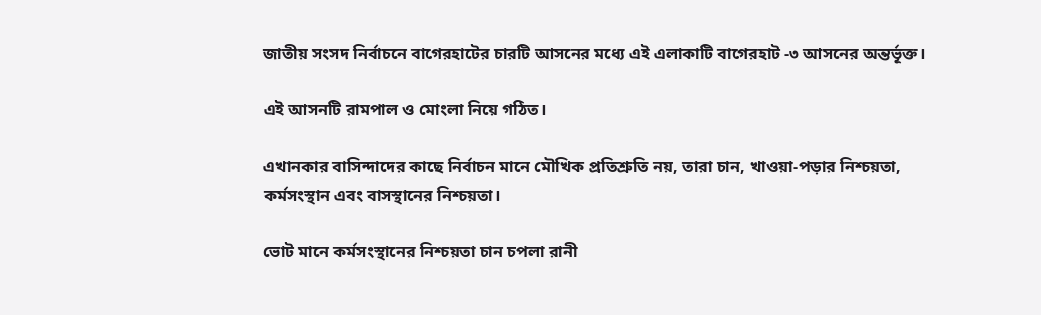জাতীয় সংসদ নির্বাচনে বাগেরহাটের চারটি আসনের মধ্যে এই এলাকাটি বাগেরহাট -৩ আসনের অন্তর্ভূক্ত।

এই আসনটি রামপাল ও মোংলা নিয়ে গঠিত।

এখানকার বাসিন্দাদের কাছে নির্বাচন মানে মৌখিক প্রতিশ্রুতি নয়, তারা চান, খাওয়া-পড়ার নিশ্চয়তা, কর্মসংস্থান এবং বাসস্থানের নিশ্চয়তা।

ভোট মানে কর্মসংস্থানের নিশ্চয়তা চান চপলা রানী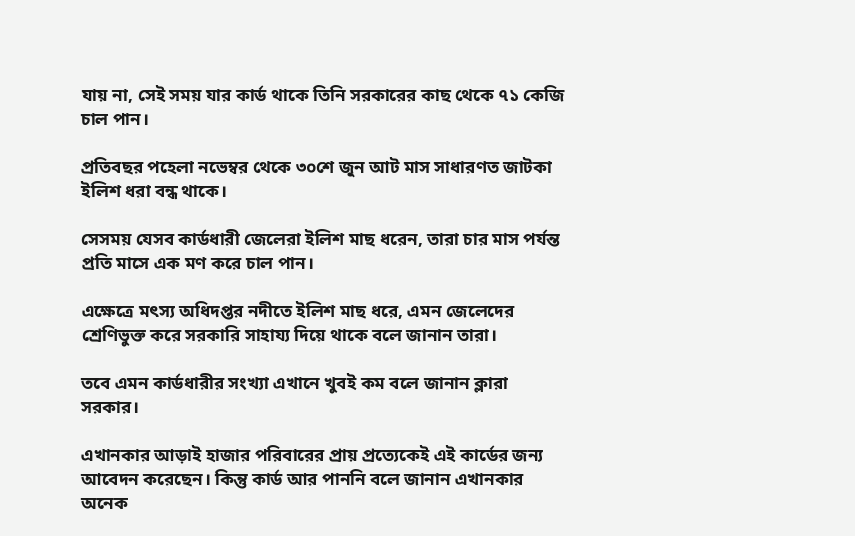যায় না, সেই সময় যার কার্ড থাকে তিনি সরকারের কাছ থেকে ৭১ কেজি চাল পান।

প্রতিবছর পহেলা নভেম্বর থেকে ৩০শে জুন আট মাস সাধারণত জাটকা ইলিশ ধরা বন্ধ থাকে।

সেসময় যেসব কার্ডধারী জেলেরা ইলিশ মাছ ধরেন, তারা চার মাস পর্যন্ত প্রতি মাসে এক মণ করে চাল পান।

এক্ষেত্রে মৎস্য অধিদপ্তর নদীতে ইলিশ মাছ ধরে, এমন জেলেদের শ্রেণিভুক্ত করে সরকারি সাহায্য দিয়ে থাকে বলে জানান তারা।

তবে এমন কার্ডধারীর সংখ্যা এখানে খুবই কম বলে জানান ক্লারা সরকার।

এখানকার আড়াই হাজার পরিবারের প্রায় প্রত্যেকেই এই কার্ডের জন্য আবেদন করেছেন। কিন্তু কার্ড আর পাননি বলে জানান এখানকার অনেক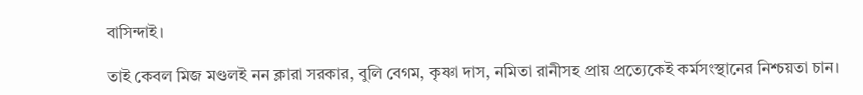বাসিন্দাই।

তাই কেবল মিজ মণ্ডলই নন ক্লারা সরকার, বুলি বেগম, কৃষ্ণা দাস, নমিতা রানীসহ প্রায় প্রত্যেকেই কর্মসংস্থানের নিশ্চয়তা চান।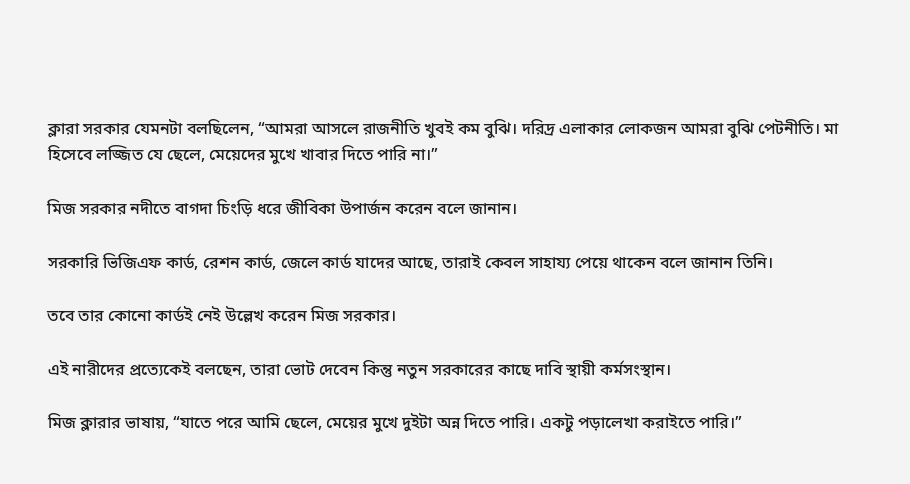ক্লারা সরকার যেমনটা বলছিলেন, “আমরা আসলে রাজনীতি খুবই কম বুঝি। দরিদ্র এলাকার লোকজন আমরা বুঝি পেটনীতি। মা হিসেবে লজ্জিত যে ছেলে, মেয়েদের মুখে খাবার দিতে পারি না।”

মিজ সরকার নদীতে বাগদা চিংড়ি ধরে জীবিকা উপার্জন করেন বলে জানান।

সরকারি ভিজিএফ কার্ড, রেশন কার্ড, জেলে কার্ড যাদের আছে, তারাই কেবল সাহায্য পেয়ে থাকেন বলে জানান তিনি।

তবে তার কোনো কার্ডই নেই উল্লেখ করেন মিজ সরকার।

এই নারীদের প্রত্যেকেই বলছেন, তারা ভোট দেবেন কিন্তু নতুন সরকারের কাছে দাবি স্থায়ী কর্মসংস্থান।

মিজ ক্লারার ভাষায়, “যাতে পরে আমি ছেলে, মেয়ের মুখে দুইটা অন্ন দিতে পারি। একটু পড়ালেখা করাইতে পারি।”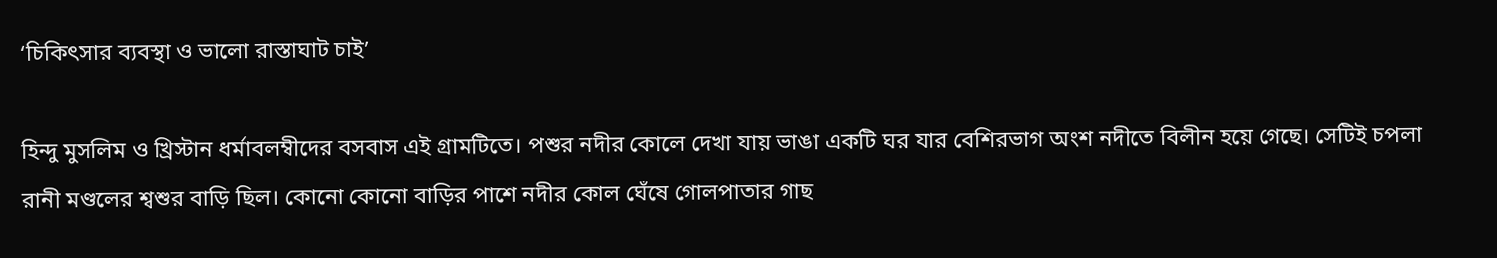‘চিকিৎসার ব্যবস্থা ও ভালো রাস্তাঘাট চাই’

হিন্দু মুসলিম ও খ্রিস্টান ধর্মাবলম্বীদের বসবাস এই গ্রামটিতে। পশুর নদীর কোলে দেখা যায় ভাঙা একটি ঘর যার বেশিরভাগ অংশ নদীতে বিলীন হয়ে গেছে। সেটিই চপলা রানী মণ্ডলের শ্বশুর বাড়ি ছিল। কোনো কোনো বাড়ির পাশে নদীর কোল ঘেঁষে গোলপাতার গাছ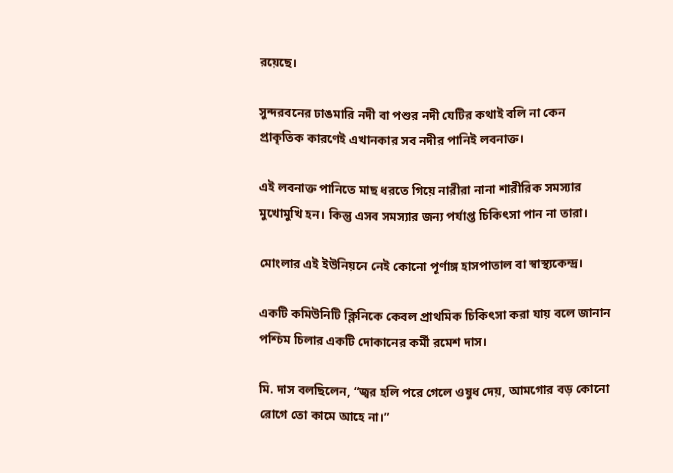রয়েছে।

সুন্দরবনের ঢাঙমারি নদী বা পশুর নদী যেটির কথাই বলি না কেন প্রাকৃতিক কারণেই এখানকার সব নদীর পানিই লবনাক্ত।

এই লবনাক্ত পানিতে মাছ ধরতে গিয়ে নারীরা নানা শারীরিক সমস্যার মুখোমুখি হন। কিন্তু এসব সমস্যার জন্য পর্যাপ্ত চিকিৎসা পান না তারা।

মোংলার এই ইউনিয়নে নেই কোনো পূর্ণাঙ্গ হাসপাতাল বা স্বাস্থ্যকেন্দ্র।

একটি কমিউনিটি ক্লিনিকে কেবল প্রাথমিক চিকিৎসা করা যায় বলে জানান পশ্চিম চিলার একটি দোকানের কর্মী রমেশ দাস।

মি. দাস বলছিলেন, “জ্বর হলি পরে গেলে ওষুধ দেয়, আমগোর বড় কোনো রোগে তো কামে আহে না।”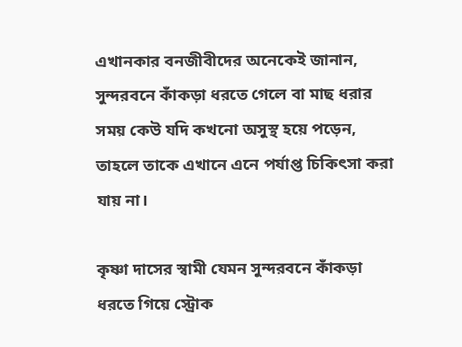এখানকার বনজীবীদের অনেকেই জানান, সুন্দরবনে কাঁকড়া ধরতে গেলে বা মাছ ধরার সময় কেউ যদি কখনো অসুস্থ হয়ে পড়েন, তাহলে তাকে এখানে এনে পর্যাপ্ত চিকিৎসা করা যায় না।

কৃষ্ণা দাসের স্বামী যেমন সুন্দরবনে কাঁকড়া ধরতে গিয়ে স্ট্রোক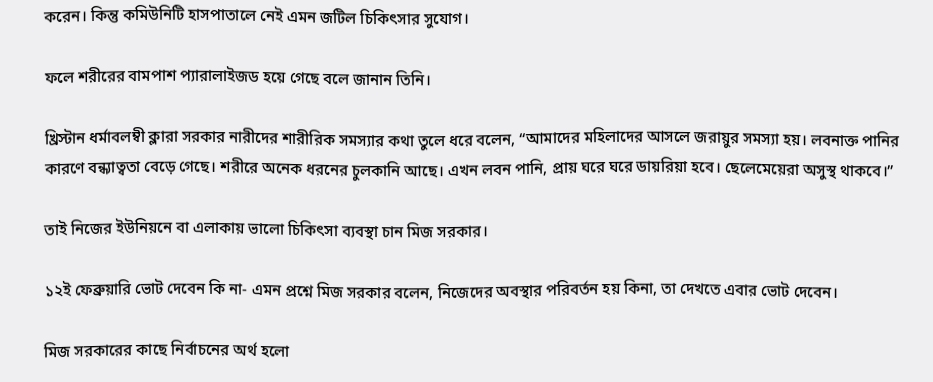করেন। কিন্তু কমিউনিটি হাসপাতালে নেই এমন জটিল চিকিৎসার সুযোগ।

ফলে শরীরের বামপাশ প্যারালাইজড হয়ে গেছে বলে জানান তিনি।

খ্রিস্টান ধর্মাবলম্বী ক্লারা সরকার নারীদের শারীরিক সমস্যার কথা তুলে ধরে বলেন, “আমাদের মহিলাদের আসলে জরায়ুর সমস্যা হয়। লবনাক্ত পানির কারণে বন্ধ্যাত্বতা বেড়ে গেছে। শরীরে অনেক ধরনের চুলকানি আছে। এখন লবন পানি, প্রায় ঘরে ঘরে ডায়রিয়া হবে। ছেলেমেয়েরা অসুস্থ থাকবে।”

তাই নিজের ইউনিয়নে বা এলাকায় ভালো চিকিৎসা ব্যবস্থা চান মিজ সরকার।

১২ই ফেব্রুয়ারি ভোট দেবেন কি না- এমন প্রশ্নে মিজ সরকার বলেন, নিজেদের অবস্থার পরিবর্তন হয় কিনা, তা দেখতে এবার ভোট দেবেন।

মিজ সরকারের কাছে নির্বাচনের অর্থ হলো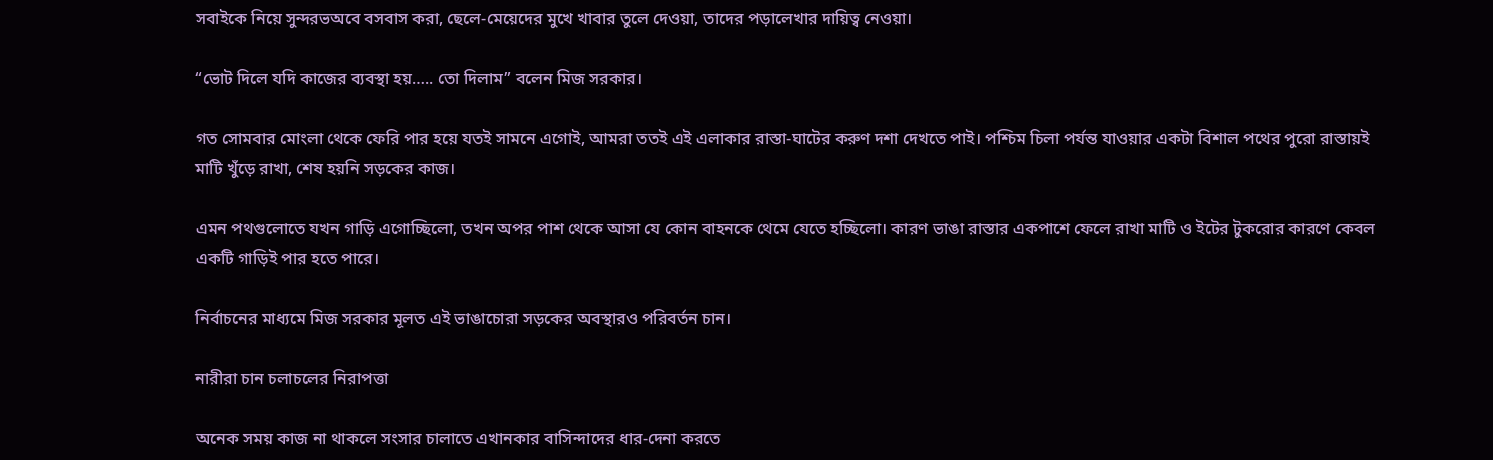সবাইকে নিয়ে সুন্দরভঅবে বসবাস করা, ছেলে-মেয়েদের মুখে খাবার তুলে দেওয়া, তাদের পড়ালেখার দায়িত্ব নেওয়া।

“ভোট দিলে যদি কাজের ব্যবস্থা হয়….. তো দিলাম” বলেন মিজ সরকার।

গত সোমবার মোংলা থেকে ফেরি পার হয়ে যতই সামনে এগোই, আমরা ততই এই এলাকার রাস্তা-ঘাটের করুণ দশা দেখতে পাই। পশ্চিম চিলা পর্যন্ত যাওয়ার একটা বিশাল পথের পুরো রাস্তায়ই মাটি খুঁড়ে রাখা, শেষ হয়নি সড়কের কাজ।

এমন পথগুলোতে যখন গাড়ি এগোচ্ছিলো, তখন অপর পাশ থেকে আসা যে কোন বাহনকে থেমে যেতে হচ্ছিলো। কারণ ভাঙা রাস্তার একপাশে ফেলে রাখা মাটি ও ইটের টুকরোর কারণে কেবল একটি গাড়িই পার হতে পারে।

নির্বাচনের মাধ্যমে মিজ সরকার মূলত এই ভাঙাচোরা সড়কের অবস্থারও পরিবর্তন চান।

নারীরা চান চলাচলের নিরাপত্তা

অনেক সময় কাজ না থাকলে সংসার চালাতে এখানকার বাসিন্দাদের ধার-দেনা করতে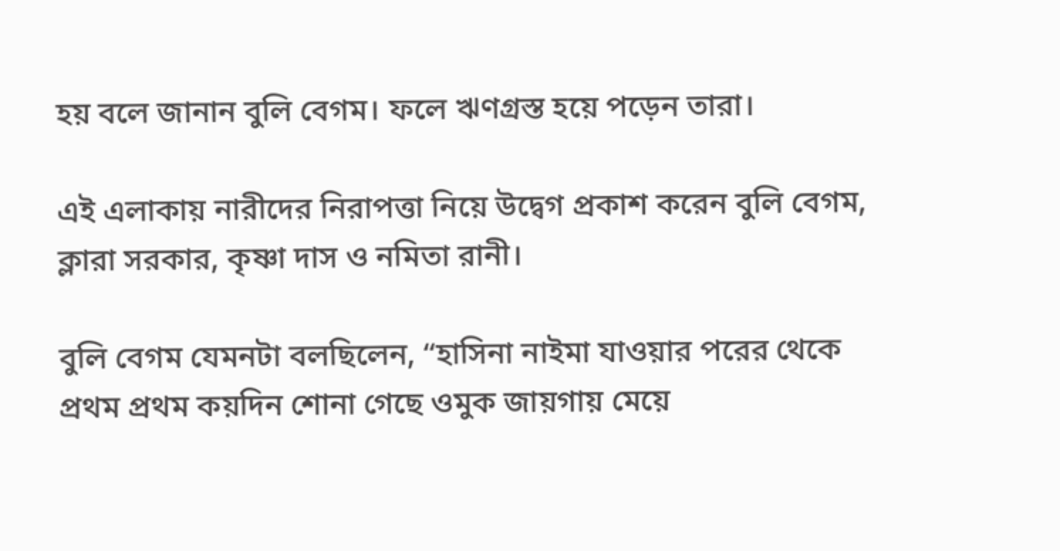হয় বলে জানান বুলি বেগম। ফলে ঋণগ্রস্ত হয়ে পড়েন তারা।

এই এলাকায় নারীদের নিরাপত্তা নিয়ে উদ্বেগ প্রকাশ করেন বুলি বেগম, ক্লারা সরকার, কৃষ্ণা দাস ও নমিতা রানী।

বুলি বেগম যেমনটা বলছিলেন, “হাসিনা নাইমা যাওয়ার পরের থেকে প্রথম প্রথম কয়দিন শোনা গেছে ওমুক জায়গায় মেয়ে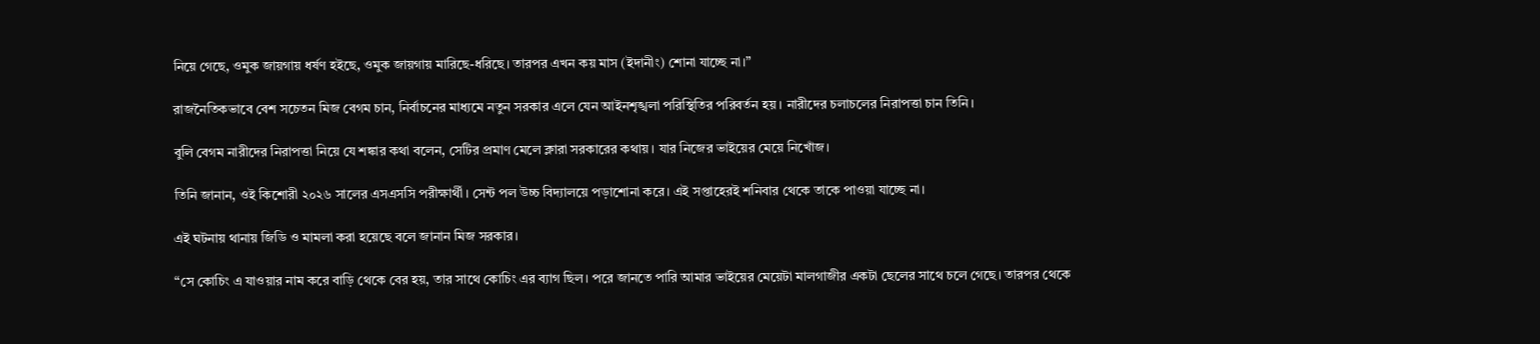নিয়ে গেছে, ওমুক জায়গায় ধর্ষণ হইছে, ওমুক জায়গায় মারিছে-ধরিছে। তারপর এখন কয় মাস (ইদানীং) শোনা যাচ্ছে না।”

রাজনৈতিকভাবে বেশ সচেতন মিজ বেগম চান, নির্বাচনের মাধ্যমে নতুন সরকার এলে যেন আইনশৃঙ্খলা পরিস্থিতির পরিবর্তন হয়। নারীদের চলাচলের নিরাপত্তা চান তিনি।

বুলি বেগম নারীদের নিরাপত্তা নিয়ে যে শঙ্কার কথা বলেন, সেটির প্রমাণ মেলে ক্লারা সরকারের কথায়। যার নিজের ভাইয়ের মেয়ে নিখোঁজ।

তিনি জানান, ওই কিশোরী ২০২৬ সালের এসএসসি পরীক্ষার্থী। সেন্ট পল উচ্চ বিদ্যালয়ে পড়াশোনা করে। এই সপ্তাহেরই শনিবার থেকে তাকে পাওয়া যাচ্ছে না।

এই ঘটনায় থানায় জিডি ও মামলা করা হয়েছে বলে জানান মিজ সরকার।

“সে কোচিং এ যাওয়ার নাম করে বাড়ি থেকে বের হয়, তার সাথে কোচিং এর ব্যাগ ছিল। পরে জানতে পারি আমার ভাইয়ের মেয়েটা মালগাজীর একটা ছেলের সাথে চলে গেছে। তারপর থেকে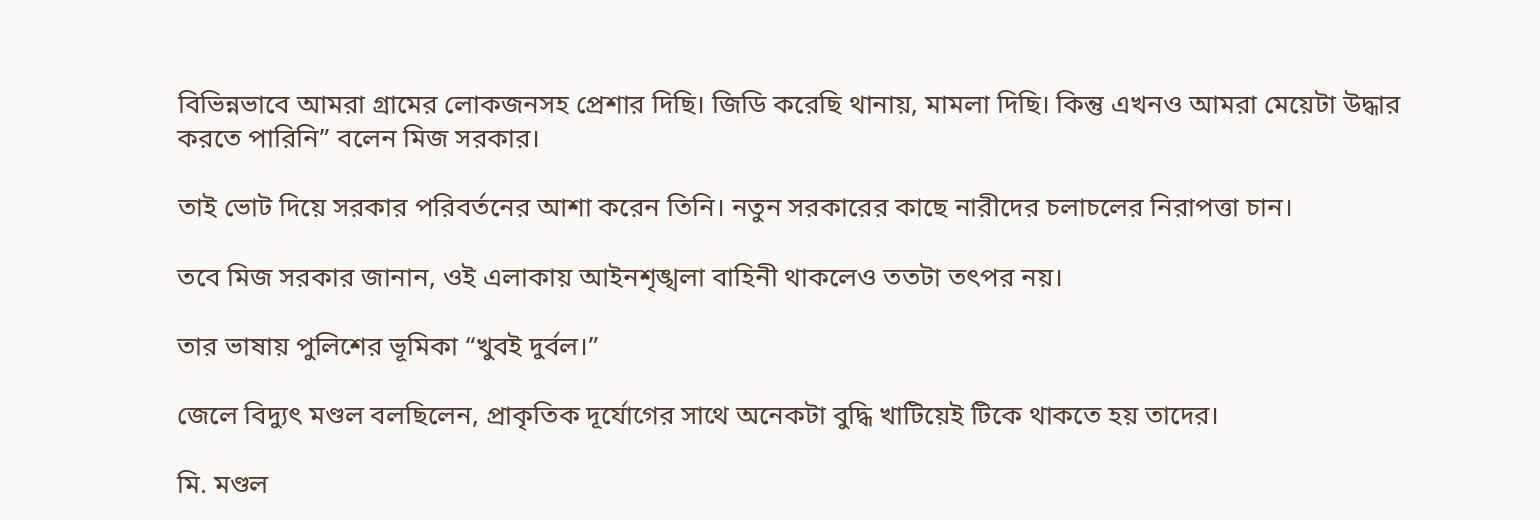বিভিন্নভাবে আমরা গ্রামের লোকজনসহ প্রেশার দিছি। জিডি করেছি থানায়, মামলা দিছি। কিন্তু এখনও আমরা মেয়েটা উদ্ধার করতে পারিনি” বলেন মিজ সরকার।

তাই ভোট দিয়ে সরকার পরিবর্তনের আশা করেন তিনি। নতুন সরকারের কাছে নারীদের চলাচলের নিরাপত্তা চান।

তবে মিজ সরকার জানান, ওই এলাকায় আইনশৃঙ্খলা বাহিনী থাকলেও ততটা তৎপর নয়।

তার ভাষায় পুলিশের ভূমিকা “খুবই দুর্বল।”

জেলে বিদ্যুৎ মণ্ডল বলছিলেন, প্রাকৃতিক দূর্যোগের সাথে অনেকটা বুদ্ধি খাটিয়েই টিকে থাকতে হয় তাদের।

মি. মণ্ডল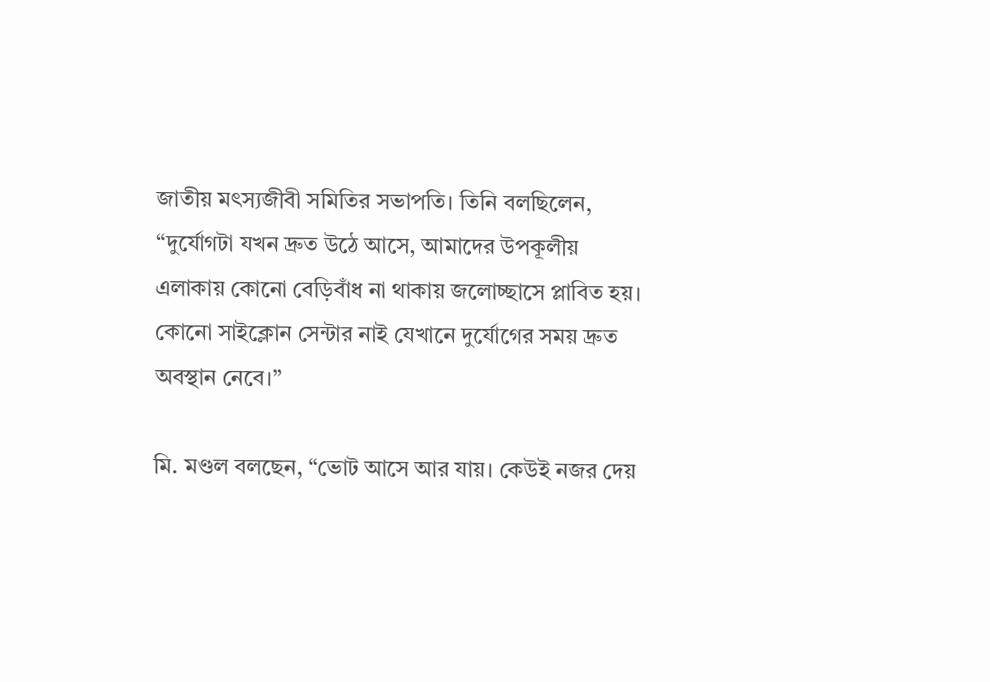জাতীয় মৎস্যজীবী সমিতির সভাপতি। তিনি বলছিলেন, “দুর্যোগটা যখন দ্রুত উঠে আসে, আমাদের উপকূলীয় এলাকায় কোনো বেড়িবাঁধ না থাকায় জলোচ্ছাসে প্লাবিত হয়। কোনো সাইক্লোন সেন্টার নাই যেখানে দুর্যোগের সময় দ্রুত অবস্থান নেবে।”

মি. মণ্ডল বলছেন, “ভোট আসে আর যায়। কেউই নজর দেয়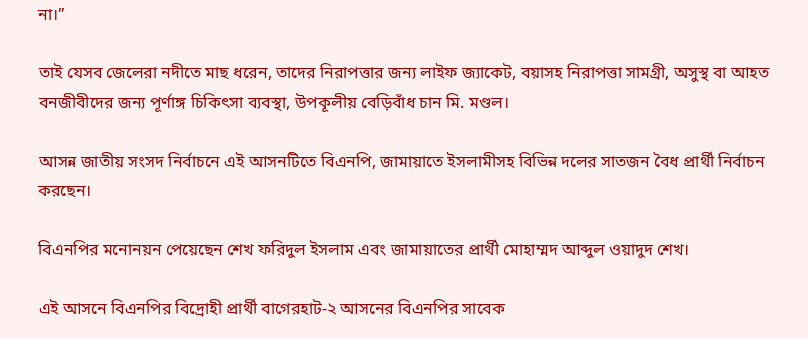না।”

তাই যেসব জেলেরা নদীতে মাছ ধরেন, তাদের নিরাপত্তার জন্য লাইফ জ্যাকেট, বয়াসহ নিরাপত্তা সামগ্রী, অসুস্থ বা আহত বনজীবীদের জন্য পূর্ণাঙ্গ চিকিৎসা ব্যবস্থা, উপকূলীয় বেড়িবাঁধ চান মি. মণ্ডল।

আসন্ন জাতীয় সংসদ নির্বাচনে এই আসনটিতে বিএনপি, জামায়াতে ইসলামীসহ বিভিন্ন দলের সাতজন বৈধ প্রার্থী নির্বাচন করছেন।

বিএনপির মনোনয়ন পেয়েছেন শেখ ফরিদুল ইসলাম এবং জামায়াতের প্রার্থী মোহাম্মদ আব্দুল ওয়াদুদ শেখ।

এই আসনে বিএনপির বিদ্রোহী প্রার্থী বাগেরহাট-২ আসনের বিএনপির সাবেক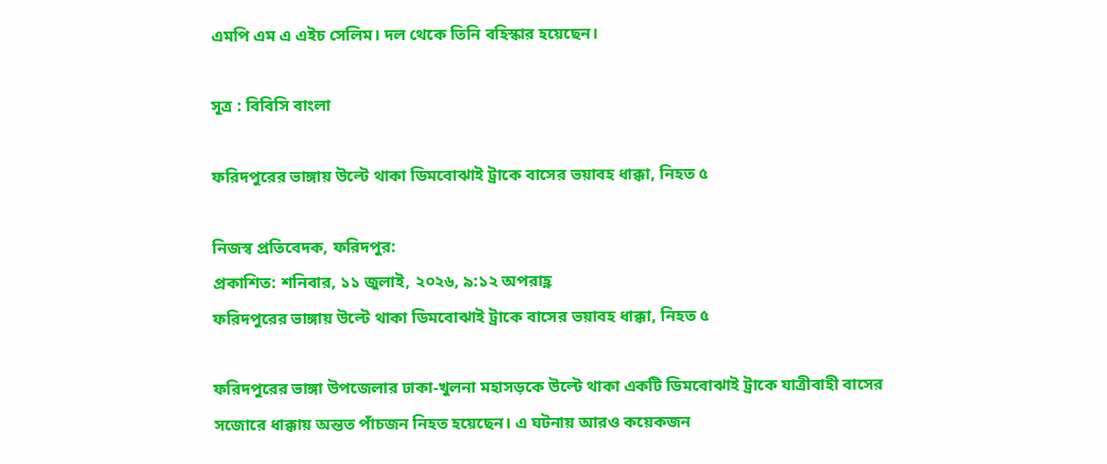এমপি এম এ এইচ সেলিম। দল থেকে তিনি বহিস্কার হয়েছেন।

সূত্র : বিবিসি বাংলা

ফরিদপুরের ভাঙ্গায় উল্টে থাকা ডিমবোঝাই ট্রাকে বাসের ভয়াবহ ধাক্কা, নিহত ৫

নিজস্ব প্রতিবেদক, ফরিদপুর:
প্রকাশিত: শনিবার, ১১ জুলাই, ২০২৬, ৯:১২ অপরাহ্ণ
ফরিদপুরের ভাঙ্গায় উল্টে থাকা ডিমবোঝাই ট্রাকে বাসের ভয়াবহ ধাক্কা, নিহত ৫

ফরিদপুরের ভাঙ্গা উপজেলার ঢাকা-খুলনা মহাসড়কে উল্টে থাকা একটি ডিমবোঝাই ট্রাকে যাত্রীবাহী বাসের সজোরে ধাক্কায় অন্তত পাঁচজন নিহত হয়েছেন। এ ঘটনায় আরও কয়েকজন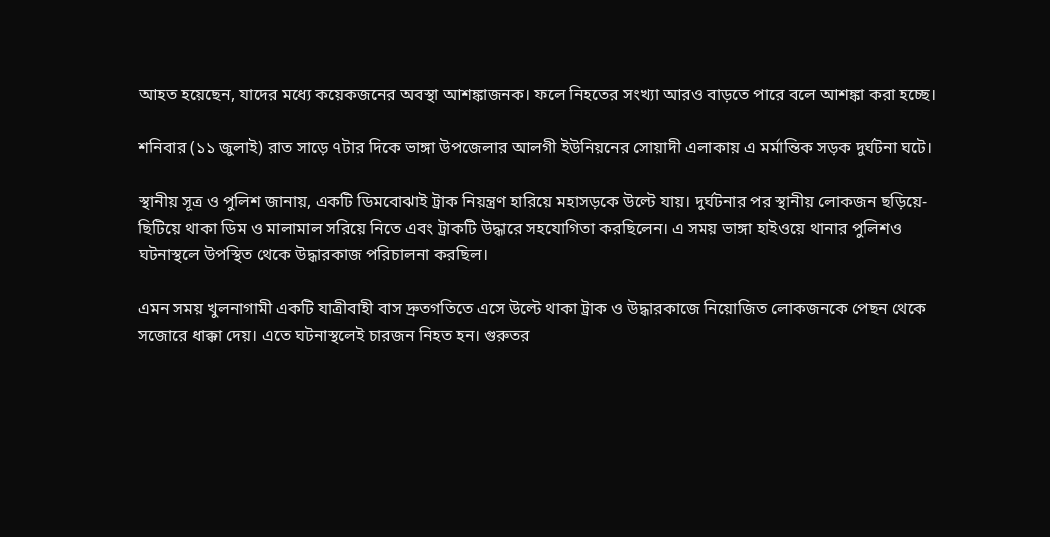আহত হয়েছেন, যাদের মধ্যে কয়েকজনের অবস্থা আশঙ্কাজনক। ফলে নিহতের সংখ্যা আরও বাড়তে পারে বলে আশঙ্কা করা হচ্ছে।

শনিবার (১১ জুলাই) রাত সাড়ে ৭টার দিকে ভাঙ্গা উপজেলার আলগী ইউনিয়নের সোয়াদী এলাকায় এ মর্মান্তিক সড়ক দুর্ঘটনা ঘটে।

স্থানীয় সূত্র ও পুলিশ জানায়, একটি ডিমবোঝাই ট্রাক নিয়ন্ত্রণ হারিয়ে মহাসড়কে উল্টে যায়। দুর্ঘটনার পর স্থানীয় লোকজন ছড়িয়ে-ছিটিয়ে থাকা ডিম ও মালামাল সরিয়ে নিতে এবং ট্রাকটি উদ্ধারে সহযোগিতা করছিলেন। এ সময় ভাঙ্গা হাইওয়ে থানার পুলিশও ঘটনাস্থলে উপস্থিত থেকে উদ্ধারকাজ পরিচালনা করছিল।

এমন সময় খুলনাগামী একটি যাত্রীবাহী বাস দ্রুতগতিতে এসে উল্টে থাকা ট্রাক ও উদ্ধারকাজে নিয়োজিত লোকজনকে পেছন থেকে সজোরে ধাক্কা দেয়। এতে ঘটনাস্থলেই চারজন নিহত হন। গুরুতর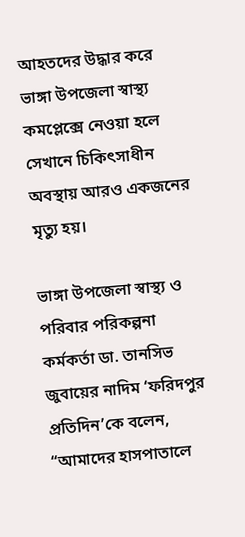আহতদের উদ্ধার করে ভাঙ্গা উপজেলা স্বাস্থ্য কমপ্লেক্সে নেওয়া হলে সেখানে চিকিৎসাধীন অবস্থায় আরও একজনের মৃত্যু হয়।

ভাঙ্গা উপজেলা স্বাস্থ্য ও পরিবার পরিকল্পনা কর্মকর্তা ডা. তানসিভ জুবায়ের নাদিম ‘ফরিদপুর প্রতিদিন’কে বলেন, “আমাদের হাসপাতালে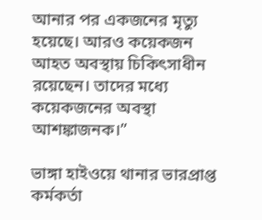আনার পর একজনের মৃত্যু হয়েছে। আরও কয়েকজন আহত অবস্থায় চিকিৎসাধীন রয়েছেন। তাদের মধ্যে কয়েকজনের অবস্থা আশঙ্কাজনক।”

ভাঙ্গা হাইওয়ে থানার ভারপ্রাপ্ত কর্মকর্তা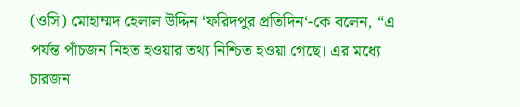(ওসি) মোহাম্মদ হেলাল উদ্দিন ‘ফরিদপুর প্রতিদিন‘-কে বলেন, “এ পর্যন্ত পাঁচজন নিহত হওয়ার তথ্য নিশ্চিত হওয়া গেছে। এর মধ্যে চারজন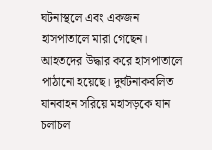ঘটনাস্থলে এবং একজন হাসপাতালে মারা গেছেন। আহতদের উদ্ধার করে হাসপাতালে পাঠানো হয়েছে। দুর্ঘটনাকবলিত যানবাহন সরিয়ে মহাসড়কে যান চলাচল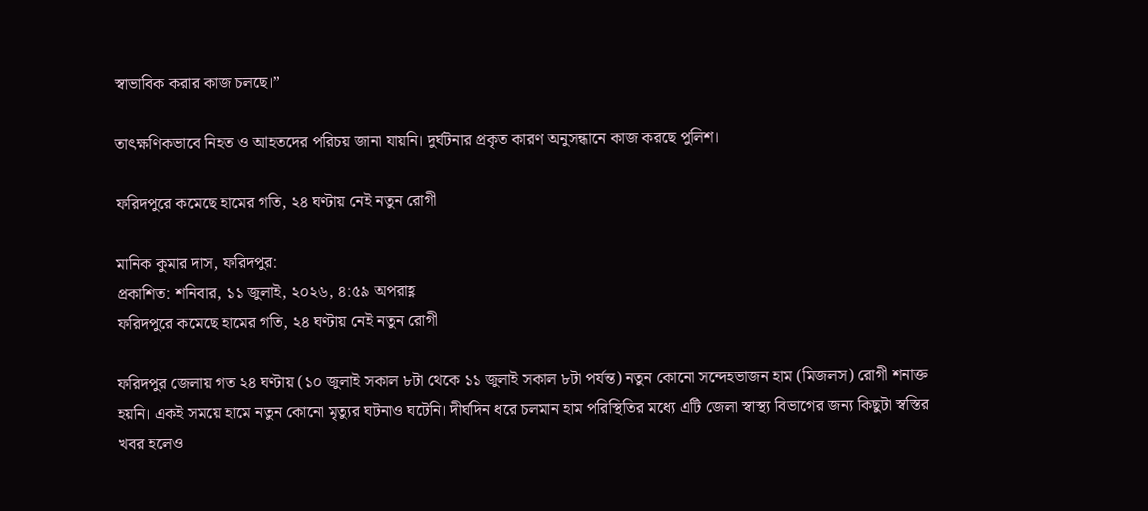স্বাভাবিক করার কাজ চলছে।”

তাৎক্ষণিকভাবে নিহত ও আহতদের পরিচয় জানা যায়নি। দুর্ঘটনার প্রকৃত কারণ অনুসন্ধানে কাজ করছে পুলিশ।

ফরিদপুরে কমেছে হামের গতি, ২৪ ঘণ্টায় নেই নতুন রোগী

মানিক কুমার দাস, ফরিদপুর:
প্রকাশিত: শনিবার, ১১ জুলাই, ২০২৬, ৪:৫৯ অপরাহ্ণ
ফরিদপুরে কমেছে হামের গতি, ২৪ ঘণ্টায় নেই নতুন রোগী

ফরিদপুর জেলায় গত ২৪ ঘণ্টায় (১০ জুলাই সকাল ৮টা থেকে ১১ জুলাই সকাল ৮টা পর্যন্ত) নতুন কোনো সন্দেহভাজন হাম (মিজলস) রোগী শনাক্ত হয়নি। একই সময়ে হামে নতুন কোনো মৃত্যুর ঘটনাও ঘটেনি। দীর্ঘদিন ধরে চলমান হাম পরিস্থিতির মধ্যে এটি জেলা স্বাস্থ্য বিভাগের জন্য কিছুটা স্বস্তির খবর হলেও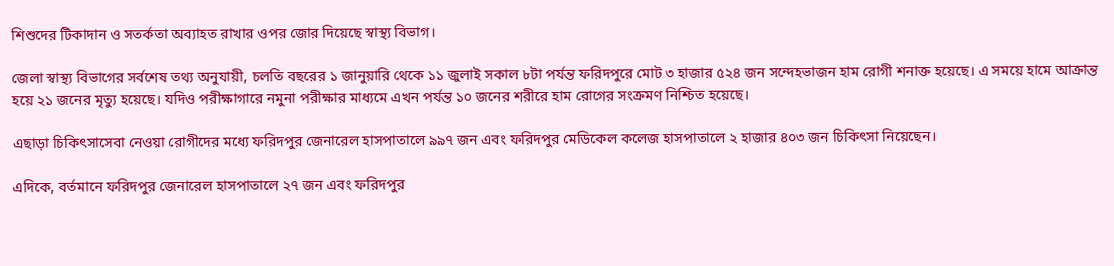শিশুদের টিকাদান ও সতর্কতা অব্যাহত রাখার ওপর জোর দিয়েছে স্বাস্থ্য বিভাগ।

জেলা স্বাস্থ্য বিভাগের সর্বশেষ তথ্য অনুযায়ী, চলতি বছরের ১ জানুয়ারি থেকে ১১ জুলাই সকাল ৮টা পর্যন্ত ফরিদপুরে মোট ৩ হাজার ৫২৪ জন সন্দেহভাজন হাম রোগী শনাক্ত হয়েছে। এ সময়ে হামে আক্রান্ত হয়ে ২১ জনের মৃত্যু হয়েছে। যদিও পরীক্ষাগারে নমুনা পরীক্ষার মাধ্যমে এখন পর্যন্ত ১০ জনের শরীরে হাম রোগের সংক্রমণ নিশ্চিত হয়েছে।

এছাড়া চিকিৎসাসেবা নেওয়া রোগীদের মধ্যে ফরিদপুর জেনারেল হাসপাতালে ৯৯৭ জন এবং ফরিদপুর মেডিকেল কলেজ হাসপাতালে ২ হাজার ৪০৩ জন চিকিৎসা নিয়েছেন।

এদিকে, বর্তমানে ফরিদপুর জেনারেল হাসপাতালে ২৭ জন এবং ফরিদপুর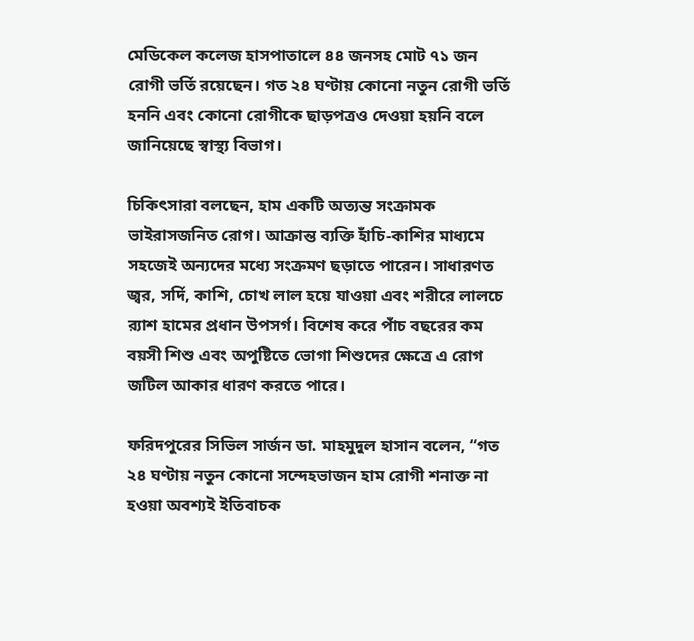মেডিকেল কলেজ হাসপাতালে ৪৪ জনসহ মোট ৭১ জন রোগী ভর্তি রয়েছেন। গত ২৪ ঘণ্টায় কোনো নতুন রোগী ভর্তি হননি এবং কোনো রোগীকে ছাড়পত্রও দেওয়া হয়নি বলে জানিয়েছে স্বাস্থ্য বিভাগ।

চিকিৎসারা বলছেন, হাম একটি অত্যন্ত সংক্রামক ভাইরাসজনিত রোগ। আক্রান্ত ব্যক্তি হাঁচি-কাশির মাধ্যমে সহজেই অন্যদের মধ্যে সংক্রমণ ছড়াতে পারেন। সাধারণত জ্বর, সর্দি, কাশি, চোখ লাল হয়ে যাওয়া এবং শরীরে লালচে র‌্যাশ হামের প্রধান উপসর্গ। বিশেষ করে পাঁচ বছরের কম বয়সী শিশু এবং অপুষ্টিতে ভোগা শিশুদের ক্ষেত্রে এ রোগ জটিল আকার ধারণ করতে পারে।

ফরিদপুরের সিভিল সার্জন ডা. মাহমুদুল হাসান বলেন, “গত ২৪ ঘণ্টায় নতুন কোনো সন্দেহভাজন হাম রোগী শনাক্ত না হওয়া অবশ্যই ইতিবাচক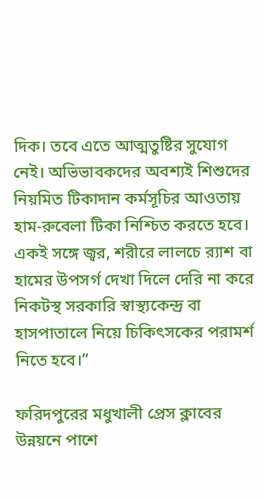দিক। তবে এতে আত্মতুষ্টির সুযোগ নেই। অভিভাবকদের অবশ্যই শিশুদের নিয়মিত টিকাদান কর্মসূচির আওতায় হাম-রুবেলা টিকা নিশ্চিত করতে হবে। একই সঙ্গে জ্বর, শরীরে লালচে র‌্যাশ বা হামের উপসর্গ দেখা দিলে দেরি না করে নিকটস্থ সরকারি স্বাস্থ্যকেন্দ্র বা হাসপাতালে নিয়ে চিকিৎসকের পরামর্শ নিতে হবে।”

ফরিদপুরের মধুখালী প্রেস ক্লাবের উন্নয়নে পাশে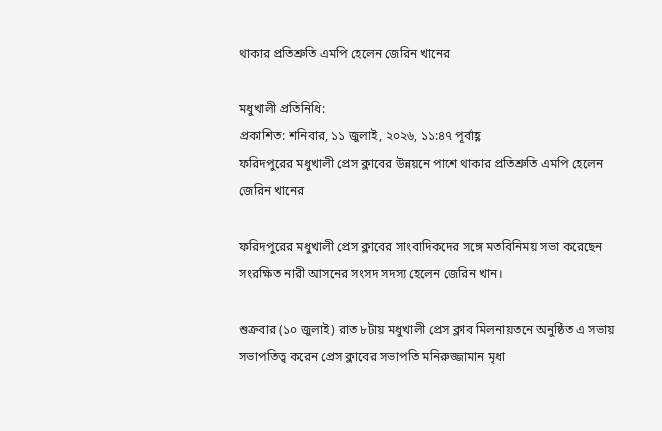থাকার প্রতিশ্রুতি এমপি হেলেন জেরিন খানের

মধুখালী প্রতিনিধি:
প্রকাশিত: শনিবার, ১১ জুলাই, ২০২৬, ১১:৪৭ পূর্বাহ্ণ
ফরিদপুরের মধুখালী প্রেস ক্লাবের উন্নয়নে পাশে থাকার প্রতিশ্রুতি এমপি হেলেন জেরিন খানের

ফরিদপুরের মধুখালী প্রেস ক্লাবের সাংবাদিকদের সঙ্গে মতবিনিময় সভা করেছেন সংরক্ষিত নারী আসনের সংসদ সদস্য হেলেন জেরিন খান।

শুক্রবার (১০ জুলাই) রাত ৮টায় মধুখালী প্রেস ক্লাব মিলনায়তনে অনুষ্ঠিত এ সভায় সভাপতিত্ব করেন প্রেস ক্লাবের সভাপতি মনিরুজ্জামান মৃধা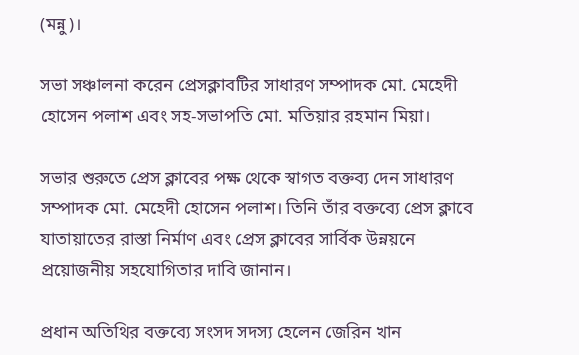(মন্নু)।

সভা সঞ্চালনা করেন প্রেসক্লাবটির সাধারণ সম্পাদক মো. মেহেদী হোসেন পলাশ এবং সহ-সভাপতি মো. মতিয়ার রহমান মিয়া।

সভার শুরুতে প্রেস ক্লাবের পক্ষ থেকে স্বাগত বক্তব্য দেন সাধারণ সম্পাদক মো. মেহেদী হোসেন পলাশ। তিনি তাঁর বক্তব্যে প্রেস ক্লাবে যাতায়াতের রাস্তা নির্মাণ এবং প্রেস ক্লাবের সার্বিক উন্নয়নে প্রয়োজনীয় সহযোগিতার দাবি জানান।

প্রধান অতিথির বক্তব্যে সংসদ সদস্য হেলেন জেরিন খান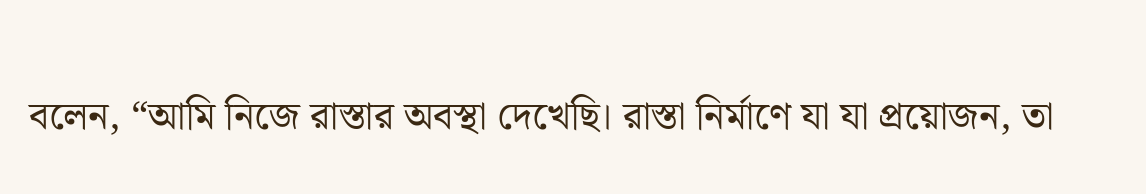বলেন, “আমি নিজে রাস্তার অবস্থা দেখেছি। রাস্তা নির্মাণে যা যা প্রয়োজন, তা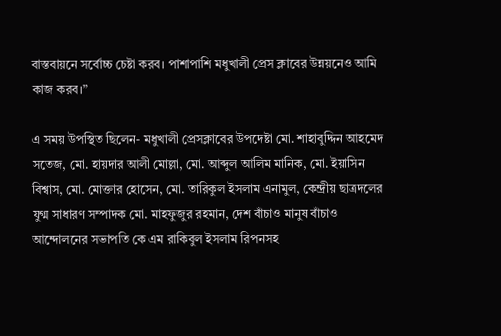বাস্তবায়নে সর্বোচ্চ চেষ্টা করব। পাশাপাশি মধুখালী প্রেস ক্লাবের উন্নয়নেও আমি কাজ করব।”

এ সময় উপস্থিত ছিলেন- মধুখালী প্রেসক্লাবের উপদেষ্টা মো. শাহাবুদ্দিন আহমেদ সতেজ, মো. হায়দার আলী মোল্লা, মো. আব্দুল আলিম মানিক, মো. ইয়াসিন বিশ্বাস, মো. মোক্তার হোসেন, মো. তারিকুল ইসলাম এনামুল, কেন্দ্রীয় ছাত্রদলের যুগ্ম সাধারণ সম্পাদক মো. মাহফুজুর রহমান, দেশ বাঁচাও মানুষ বাঁচাও আন্দোলনের সভাপতি কে এম রাকিবুল ইসলাম রিপনসহ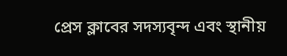প্রেস ক্লাবের সদস্যবৃন্দ এবং স্থানীয়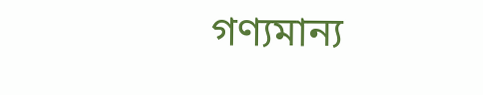গণ্যমান্য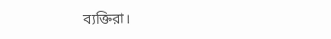ব্যক্তিরা।